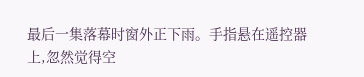最后一集落幕时窗外正下雨。手指悬在遥控器上,忽然觉得空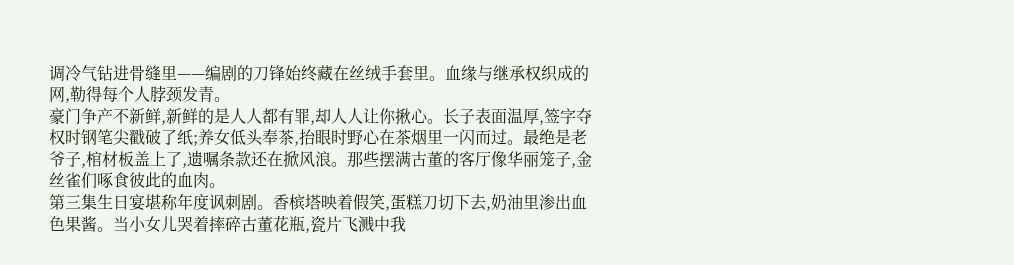调冷气钻进骨缝里——编剧的刀锋始终藏在丝绒手套里。血缘与继承权织成的网,勒得每个人脖颈发青。
豪门争产不新鲜,新鲜的是人人都有罪,却人人让你揪心。长子表面温厚,签字夺权时钢笔尖戳破了纸;养女低头奉茶,抬眼时野心在茶烟里一闪而过。最绝是老爷子,棺材板盖上了,遗嘱条款还在掀风浪。那些摆满古董的客厅像华丽笼子,金丝雀们啄食彼此的血肉。
第三集生日宴堪称年度讽刺剧。香槟塔映着假笑,蛋糕刀切下去,奶油里渗出血色果酱。当小女儿哭着摔碎古董花瓶,瓷片飞溅中我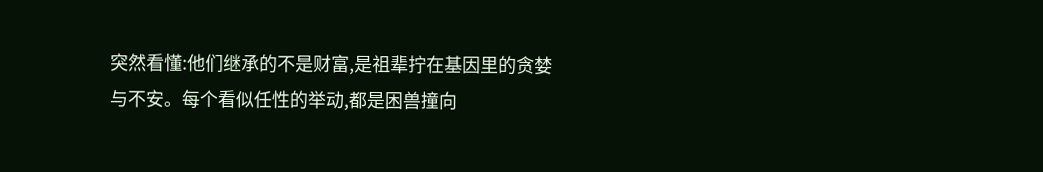突然看懂:他们继承的不是财富,是祖辈拧在基因里的贪婪与不安。每个看似任性的举动,都是困兽撞向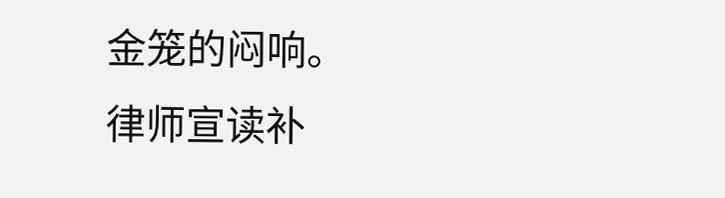金笼的闷响。
律师宣读补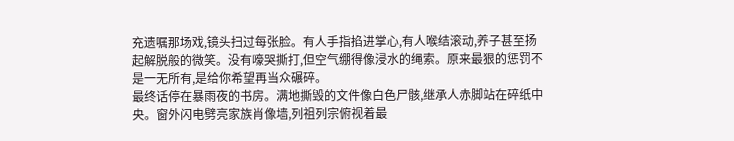充遗嘱那场戏,镜头扫过每张脸。有人手指掐进掌心,有人喉结滚动,养子甚至扬起解脱般的微笑。没有嚎哭撕打,但空气绷得像浸水的绳索。原来最狠的惩罚不是一无所有,是给你希望再当众碾碎。
最终话停在暴雨夜的书房。满地撕毁的文件像白色尸骸,继承人赤脚站在碎纸中央。窗外闪电劈亮家族肖像墙,列祖列宗俯视着最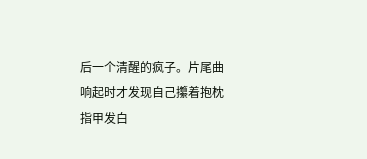后一个清醒的疯子。片尾曲响起时才发现自己攥着抱枕指甲发白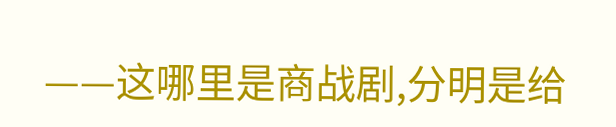——这哪里是商战剧,分明是给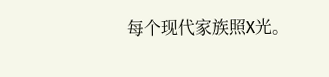每个现代家族照X光。